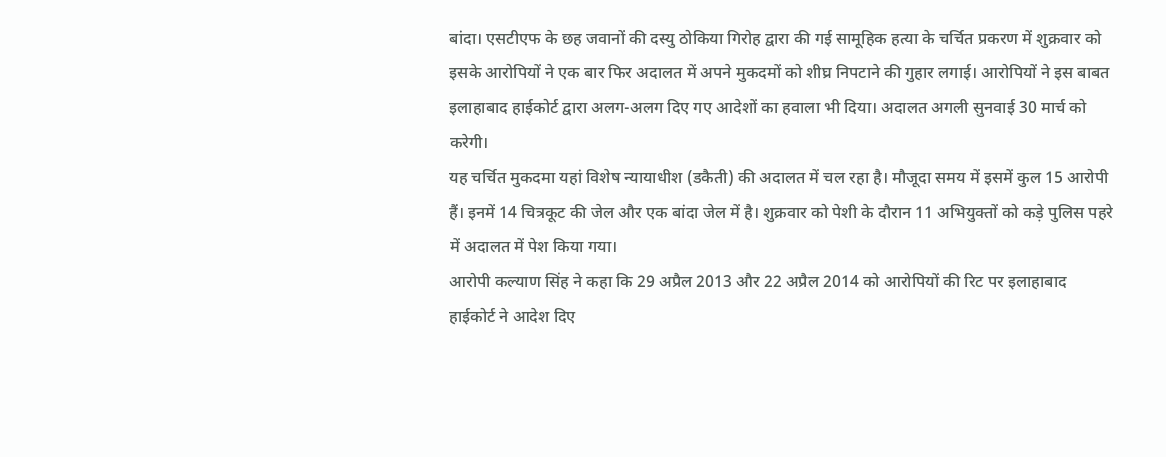बांदा। एसटीएफ के छह जवानों की दस्यु ठोकिया गिरोह द्वारा की गई सामूहिक हत्या के चर्चित प्रकरण में शुक्रवार को इसके आरोपियों ने एक बार फिर अदालत में अपने मुकदमों को शीघ्र निपटाने की गुहार लगाई। आरोपियों ने इस बाबत इलाहाबाद हाईकोर्ट द्वारा अलग-अलग दिए गए आदेशों का हवाला भी दिया। अदालत अगली सुनवाई 30 मार्च को करेगी।
यह चर्चित मुकदमा यहां विशेष न्यायाधीश (डकैती) की अदालत में चल रहा है। मौजूदा समय में इसमें कुल 15 आरोपी हैं। इनमें 14 चित्रकूट की जेल और एक बांदा जेल में है। शुक्रवार को पेशी के दौरान 11 अभियुक्तों को कड़े पुलिस पहरे में अदालत में पेश किया गया।
आरोपी कल्याण सिंह ने कहा कि 29 अप्रैल 2013 और 22 अप्रैल 2014 को आरोपियों की रिट पर इलाहाबाद हाईकोर्ट ने आदेश दिए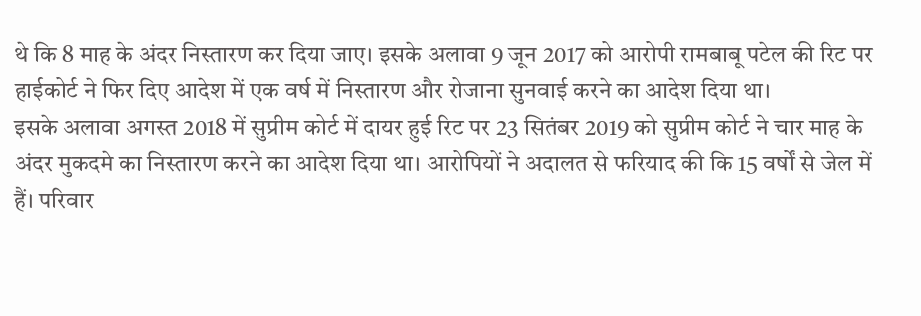थे कि 8 माह के अंदर निस्तारण कर दिया जाए। इसके अलावा 9 जून 2017 को आरोपी रामबाबू पटेल की रिट पर हाईकोर्ट ने फिर दिए आदेश में एक वर्ष में निस्तारण और रोजाना सुनवाई करने का आदेश दिया था।
इसके अलावा अगस्त 2018 में सुप्रीम कोर्ट में दायर हुई रिट पर 23 सितंबर 2019 को सुप्रीम कोर्ट ने चार माह के अंदर मुकदमे का निस्तारण करने का आदेश दिया था। आरोपियों ने अदालत से फरियाद की कि 15 वर्षों से जेल में हैं। परिवार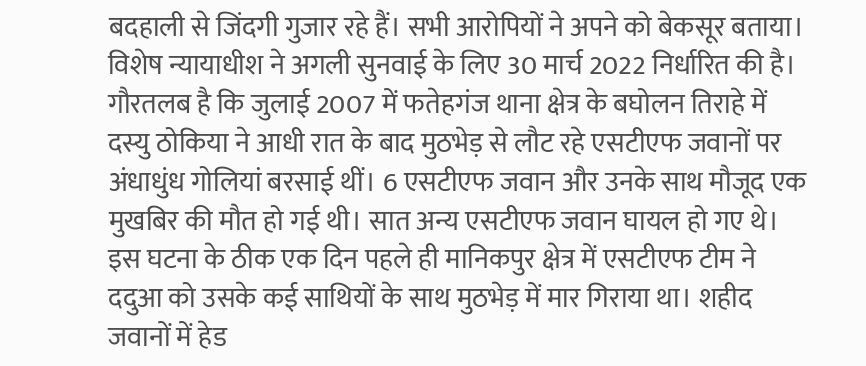बदहाली से जिंदगी गुजार रहे हैं। सभी आरोपियों ने अपने को बेकसूर बताया। विशेष न्यायाधीश ने अगली सुनवाई के लिए 30 मार्च 2022 निर्धारित की है।
गौरतलब है कि जुलाई 2007 में फतेहगंज थाना क्षेत्र के बघोलन तिराहे में दस्यु ठोकिया ने आधी रात के बाद मुठभेड़ से लौट रहे एसटीएफ जवानों पर अंधाधुंध गोलियां बरसाई थीं। 6 एसटीएफ जवान और उनके साथ मौजूद एक मुखबिर की मौत हो गई थी। सात अन्य एसटीएफ जवान घायल हो गए थे।
इस घटना के ठीक एक दिन पहले ही मानिकपुर क्षेत्र में एसटीएफ टीम ने ददुआ को उसके कई साथियों के साथ मुठभेड़ में मार गिराया था। शहीद जवानों में हेड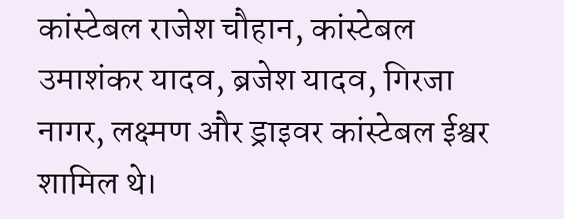कांस्टेबल राजेश चौहान, कांस्टेबल उमाशंकर यादव, ब्रजेश यादव, गिरजा नागर, लक्ष्मण और ड्राइवर कांस्टेबल ईश्वर शामिल थे।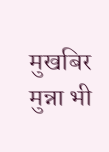मुखबिर मुन्ना भी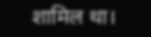शामिल था।